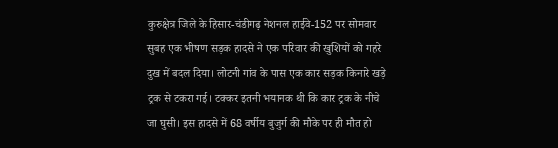कुरुक्षेत्र जिले के हिसार-चंडीगढ़ नेशनल हाईवे-152 पर सोमवार सुबह एक भीषण सड़क हादसे ने एक परिवार की खुशियों को गहरे दुख में बदल दिया। लोटनी गांव के पास एक कार सड़क किनारे खड़े ट्रक से टकरा गई। टक्कर इतनी भयानक थी कि कार ट्रक के नीचे जा घुसी। इस हादसे में 68 वर्षीय बुजुर्ग की मौके पर ही मौत हो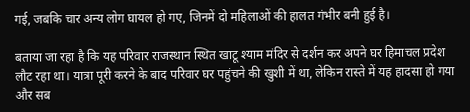गई, जबकि चार अन्य लोग घायल हो गए, जिनमें दो महिलाओं की हालत गंभीर बनी हुई है।

बताया जा रहा है कि यह परिवार राजस्थान स्थित खाटू श्याम मंदिर से दर्शन कर अपने घर हिमाचल प्रदेश लौट रहा था। यात्रा पूरी करने के बाद परिवार घर पहुंचने की खुशी में था, लेकिन रास्ते में यह हादसा हो गया और सब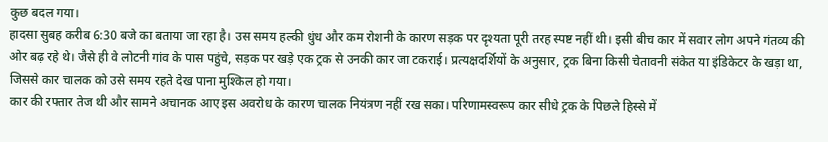कुछ बदल गया।
हादसा सुबह करीब 6:30 बजे का बताया जा रहा है। उस समय हल्की धुंध और कम रोशनी के कारण सड़क पर दृश्यता पूरी तरह स्पष्ट नहीं थी। इसी बीच कार में सवार लोग अपने गंतव्य की ओर बढ़ रहे थे। जैसे ही वे लोटनी गांव के पास पहुंचे, सड़क पर खड़े एक ट्रक से उनकी कार जा टकराई। प्रत्यक्षदर्शियों के अनुसार, ट्रक बिना किसी चेतावनी संकेत या इंडिकेटर के खड़ा था, जिससे कार चालक को उसे समय रहते देख पाना मुश्किल हो गया।
कार की रफ्तार तेज थी और सामने अचानक आए इस अवरोध के कारण चालक नियंत्रण नहीं रख सका। परिणामस्वरूप कार सीधे ट्रक के पिछले हिस्से में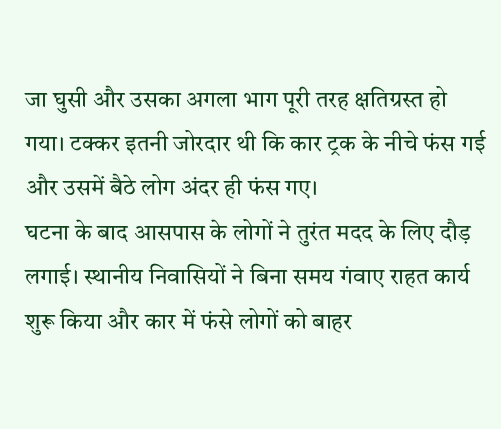जा घुसी और उसका अगला भाग पूरी तरह क्षतिग्रस्त हो गया। टक्कर इतनी जोरदार थी कि कार ट्रक के नीचे फंस गई और उसमें बैठे लोग अंदर ही फंस गए।
घटना के बाद आसपास के लोगों ने तुरंत मदद के लिए दौड़ लगाई। स्थानीय निवासियों ने बिना समय गंवाए राहत कार्य शुरू किया और कार में फंसे लोगों को बाहर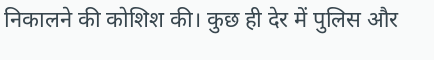निकालने की कोशिश की। कुछ ही देर में पुलिस और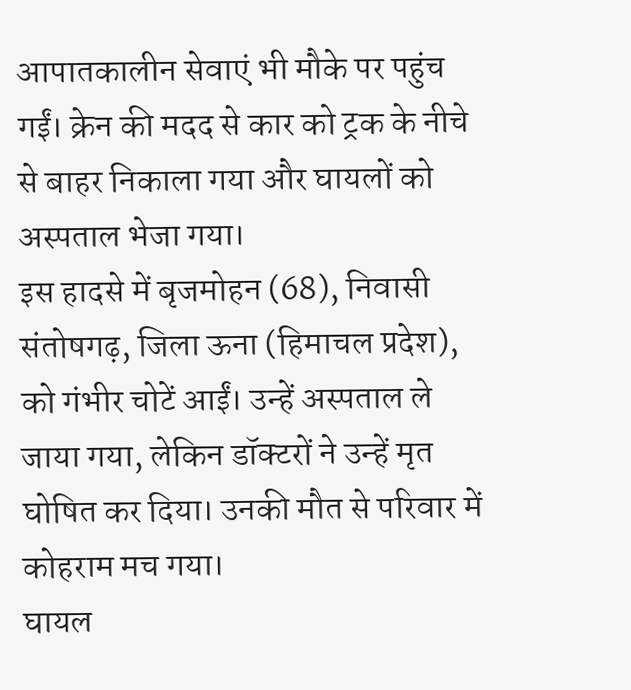आपातकालीन सेवाएं भी मौके पर पहुंच गईं। क्रेन की मदद से कार को ट्रक के नीचे से बाहर निकाला गया और घायलों को अस्पताल भेजा गया।
इस हादसे में बृजमोहन (68), निवासी संतोषगढ़, जिला ऊना (हिमाचल प्रदेश), को गंभीर चोटें आईं। उन्हें अस्पताल ले जाया गया, लेकिन डॉक्टरों ने उन्हें मृत घोषित कर दिया। उनकी मौत से परिवार में कोहराम मच गया।
घायल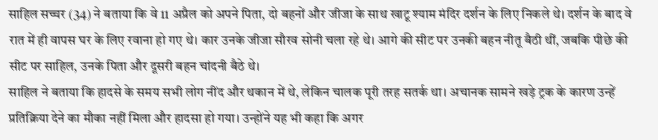साहिल सच्चर (34) ने बताया कि वे 11 अप्रैल को अपने पिता, दो बहनों और जीजा के साथ खाटू श्याम मंदिर दर्शन के लिए निकले थे। दर्शन के बाद वे रात में ही वापस घर के लिए रवाना हो गए थे। कार उनके जीजा सौरव सोनी चला रहे थे। आगे की सीट पर उनकी बहन नीतू बैठी थीं, जबकि पीछे की सीट पर साहिल, उनके पिता और दूसरी बहन चांदनी बैठे थे।
साहिल ने बताया कि हादसे के समय सभी लोग नींद और थकान में थे, लेकिन चालक पूरी तरह सतर्क था। अचानक सामने खड़े ट्रक के कारण उन्हें प्रतिक्रिया देने का मौका नहीं मिला और हादसा हो गया। उन्होंने यह भी कहा कि अगर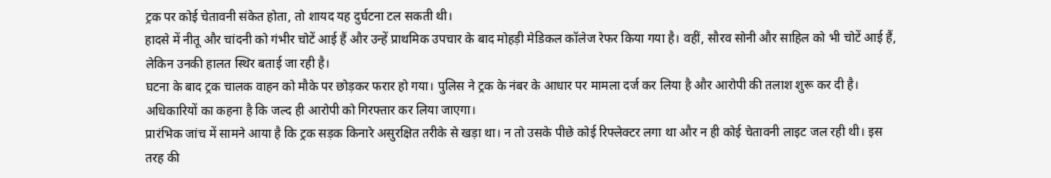ट्रक पर कोई चेतावनी संकेत होता, तो शायद यह दुर्घटना टल सकती थी।
हादसे में नीतू और चांदनी को गंभीर चोटें आई हैं और उन्हें प्राथमिक उपचार के बाद मोहड़ी मेडिकल कॉलेज रेफर किया गया है। वहीं, सौरव सोनी और साहिल को भी चोटें आई हैं, लेकिन उनकी हालत स्थिर बताई जा रही है।
घटना के बाद ट्रक चालक वाहन को मौके पर छोड़कर फरार हो गया। पुलिस ने ट्रक के नंबर के आधार पर मामला दर्ज कर लिया है और आरोपी की तलाश शुरू कर दी है। अधिकारियों का कहना है कि जल्द ही आरोपी को गिरफ्तार कर लिया जाएगा।
प्रारंभिक जांच में सामने आया है कि ट्रक सड़क किनारे असुरक्षित तरीके से खड़ा था। न तो उसके पीछे कोई रिफ्लेक्टर लगा था और न ही कोई चेतावनी लाइट जल रही थी। इस तरह की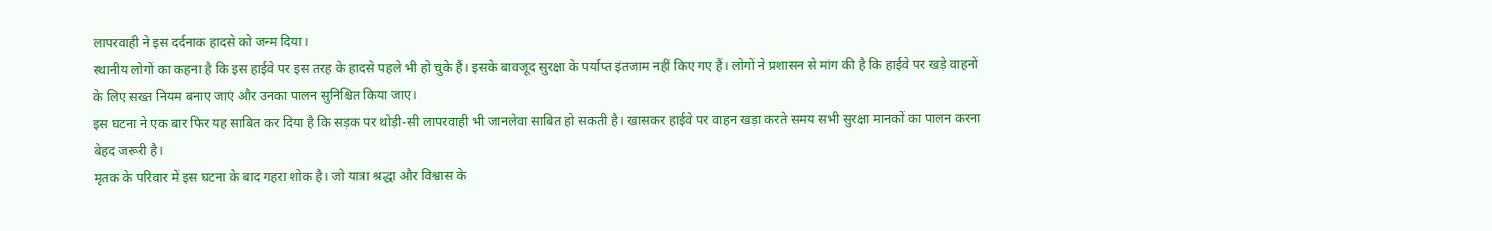लापरवाही ने इस दर्दनाक हादसे को जन्म दिया।
स्थानीय लोगों का कहना है कि इस हाईवे पर इस तरह के हादसे पहले भी हो चुके हैं। इसके बावजूद सुरक्षा के पर्याप्त इंतजाम नहीं किए गए हैं। लोगों ने प्रशासन से मांग की है कि हाईवे पर खड़े वाहनों के लिए सख्त नियम बनाए जाएं और उनका पालन सुनिश्चित किया जाए।
इस घटना ने एक बार फिर यह साबित कर दिया है कि सड़क पर थोड़ी-सी लापरवाही भी जानलेवा साबित हो सकती है। खासकर हाईवे पर वाहन खड़ा करते समय सभी सुरक्षा मानकों का पालन करना बेहद जरूरी है।
मृतक के परिवार में इस घटना के बाद गहरा शोक है। जो यात्रा श्रद्धा और विश्वास के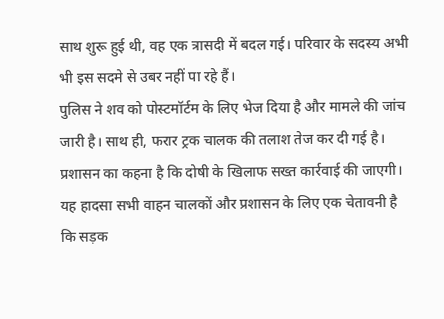साथ शुरू हुई थी, वह एक त्रासदी में बदल गई। परिवार के सदस्य अभी भी इस सदमे से उबर नहीं पा रहे हैं।
पुलिस ने शव को पोस्टमॉर्टम के लिए भेज दिया है और मामले की जांच जारी है। साथ ही, फरार ट्रक चालक की तलाश तेज कर दी गई है। प्रशासन का कहना है कि दोषी के खिलाफ सख्त कार्रवाई की जाएगी।
यह हादसा सभी वाहन चालकों और प्रशासन के लिए एक चेतावनी है कि सड़क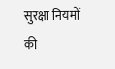सुरक्षा नियमों की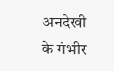अनदेखी के गंभीर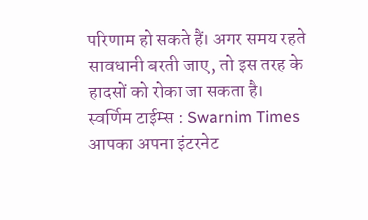परिणाम हो सकते हैं। अगर समय रहते सावधानी बरती जाए, तो इस तरह के हादसों को रोका जा सकता है।
स्वर्णिम टाईम्स : Swarnim Times आपका अपना इंटरनेट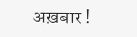अख़बार !